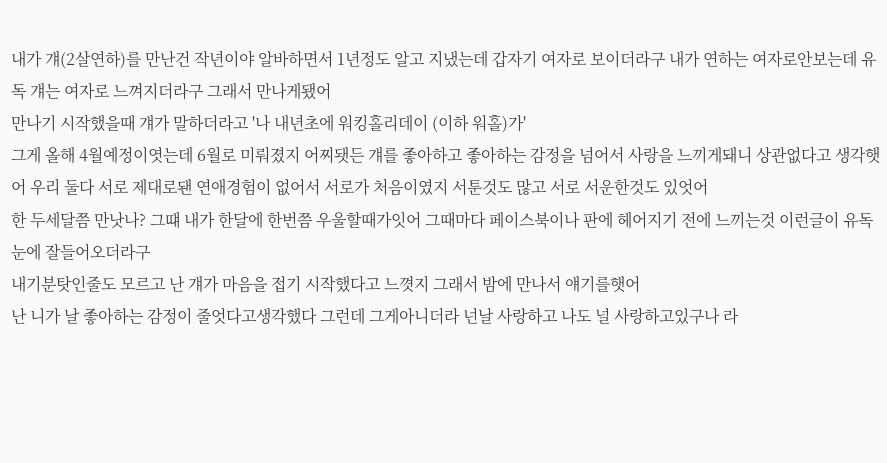내가 걔(2살연하)를 만난건 작년이야 알바하면서 1년정도 알고 지냈는데 갑자기 여자로 보이더라구 내가 연하는 여자로안보는데 유독 걔는 여자로 느껴지더라구 그래서 만나게됐어
만나기 시작했을때 걔가 말하더라고 '나 내년초에 워킹홀리데이 (이하 워홀)가'
그게 올해 4월예정이엿는데 6월로 미뤄졌지 어찌됏든 걔를 좋아하고 좋아하는 감정을 넘어서 사랑을 느끼게돼니 상관없다고 생각햇어 우리 둘다 서로 제대로됀 연애경험이 없어서 서로가 처음이였지 서툰것도 많고 서로 서운한것도 있엇어
한 두세달쯤 만낫나? 그떄 내가 한달에 한번쯤 우울할때가잇어 그때마다 페이스북이나 판에 헤어지기 전에 느끼는것 이런글이 유독눈에 잘들어오더라구
내기분탓인줄도 모르고 난 걔가 마음을 접기 시작했다고 느꼇지 그래서 밤에 만나서 얘기를햇어
난 니가 날 좋아하는 감정이 줄엇다고생각했다 그런데 그게아니더라 넌날 사랑하고 나도 널 사랑하고있구나 라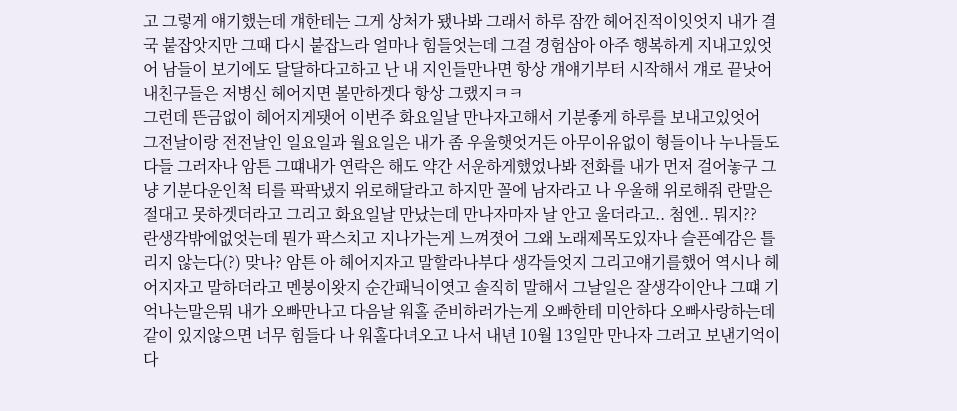고 그렇게 얘기했는데 걔한테는 그게 상처가 됐나봐 그래서 하루 잠깐 헤어진적이잇엇지 내가 결국 붙잡앗지만 그때 다시 붙잡느라 얼마나 힘들엇는데 그걸 경험삼아 아주 행복하게 지내고있엇어 남들이 보기에도 달달하다고하고 난 내 지인들만나면 항상 걔얘기부터 시작해서 걔로 끝낫어 내친구들은 저병신 헤어지면 볼만하겟다 항상 그랬지ㅋㅋ
그런데 뜬금없이 헤어지게됏어 이번주 화요일날 만나자고해서 기분좋게 하루를 보내고있엇어
그전날이랑 전전날인 일요일과 월요일은 내가 좀 우울햇엇거든 아무이유없이 형들이나 누나들도 다들 그러자나 암튼 그떄내가 연락은 해도 약간 서운하게했었나봐 전화를 내가 먼저 걸어놓구 그냥 기분다운인척 티를 팍팍냈지 위로해달라고 하지만 꼴에 남자라고 나 우울해 위로해줘 란말은 절대고 못하겟더라고 그리고 화요일날 만났는데 만나자마자 날 안고 울더라고.. 첨엔.. 뭐지??
란생각밖에없엇는데 뭔가 팍스치고 지나가는게 느껴졋어 그왜 노래제목도있자나 슬픈예감은 틀리지 않는다(?) 맞나? 암튼 아 헤어지자고 말할라나부다 생각들엇지 그리고얘기를했어 역시나 헤어지자고 말하더라고 멘붕이왓지 순간패닉이엿고 솔직히 말해서 그날일은 잘생각이안나 그떄 기억나는말은뭐 내가 오빠만나고 다음날 워홀 준비하러가는게 오빠한테 미안하다 오빠사랑하는데 같이 있지않으면 너무 힘들다 나 워홀다녀오고 나서 내년 10월 13일만 만나자 그러고 보낸기억이 다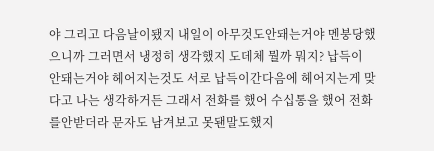야 그리고 다음날이됐지 내일이 아무것도안돼는거야 멘붕당했으니까 그러면서 냉정히 생각했지 도데체 뭘까 뭐지? 납득이 안돼는거야 헤어지는것도 서로 납득이간다음에 헤어지는게 맞다고 나는 생각하거든 그래서 전화를 했어 수십통을 했어 전화를안받더라 문자도 남겨보고 못됀말도했지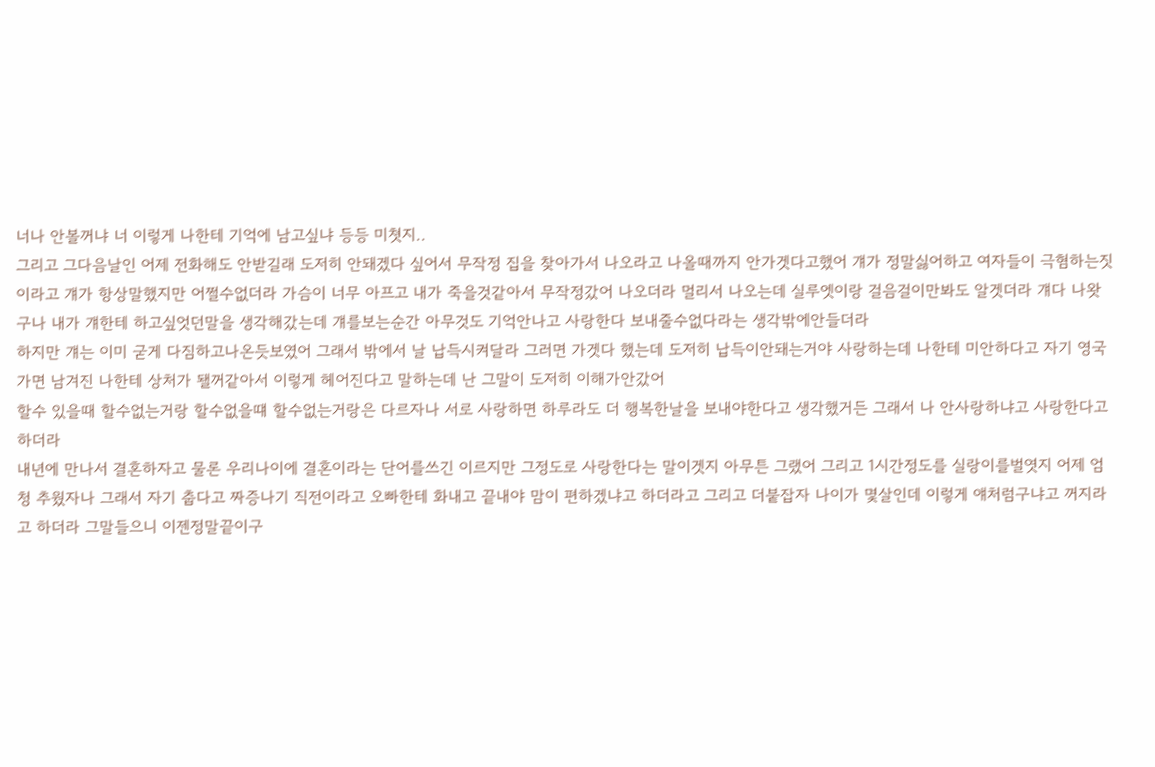너나 안볼꺼냐 너 이렇게 나한테 기억에 남고싶냐 등등 미쳣지..
그리고 그다음날인 어제 전화해도 안받길래 도저히 안돼겠다 싶어서 무작정 집을 찾아가서 나오라고 나올때까지 안가겟다고했어 걔가 정말싫어하고 여자들이 극혐하는짓이라고 걔가 항상말했지만 어쩔수없더라 가슴이 너무 아프고 내가 죽을것같아서 무작정갔어 나오더라 멀리서 나오는데 실루엣이랑 걸음걸이만봐도 알겟더라 걔다 나왓구나 내가 걔한테 하고싶엇던말을 생각해갔는데 걔를보는순간 아무것도 기억안나고 사랑한다 보내줄수없다라는 생각밖에안들더라
하지만 걔는 이미 굳게 다짐하고나온듯보였어 그래서 밖에서 날 납득시켜달라 그러면 가겟다 했는데 도저히 납득이안돼는거야 사랑하는데 나한테 미안하다고 자기 영국가면 남겨진 나한테 상처가 됄꺼같아서 이렇게 헤어진다고 말하는데 난 그말이 도저히 이해가안갔어
할수 있을때 할수없는거랑 할수없을떄 할수없는거랑은 다르자나 서로 사랑하면 하루라도 더 행복한날을 보내야한다고 생각했거든 그래서 나 안사랑하냐고 사랑한다고 하더라
내년에 만나서 결혼하자고 물론 우리나이에 결혼이라는 단어를쓰긴 이르지만 그정도로 사랑한다는 말이겟지 아무튼 그랬어 그리고 1시간정도를 실랑이를벌엿지 어제 엄청 추웠자나 그래서 자기 춥다고 짜증나기 직전이라고 오빠한테 화내고 끝내야 맘이 편하겠냐고 하더라고 그리고 더붙잡자 나이가 몇살인데 이렇게 얘처럼구냐고 꺼지라고 하더라 그말들으니 이젠정말끝이구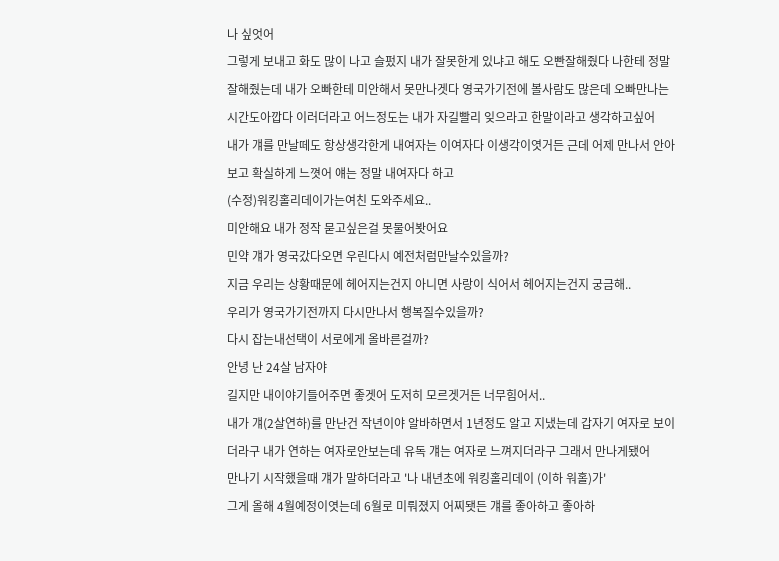나 싶엇어
그렇게 보내고 화도 많이 나고 슬펐지 내가 잘못한게 있냐고 해도 오빤잘해줬다 나한테 정말 잘해줬는데 내가 오빠한테 미안해서 못만나겟다 영국가기전에 볼사람도 많은데 오빠만나는 시간도아깝다 이러더라고 어느정도는 내가 자길빨리 잊으라고 한말이라고 생각하고싶어
내가 걔를 만날떼도 항상생각한게 내여자는 이여자다 이생각이엿거든 근데 어제 만나서 안아보고 확실하게 느꼇어 얘는 정말 내여자다 하고
(수정)워킹홀리데이가는여친 도와주세요..
미안해요 내가 정작 묻고싶은걸 못물어봣어요
민약 걔가 영국갔다오면 우린다시 예전처럼만날수있을까?
지금 우리는 상황때문에 헤어지는건지 아니면 사랑이 식어서 헤어지는건지 궁금해..
우리가 영국가기전까지 다시만나서 행복질수있을까?
다시 잡는내선택이 서로에게 올바른걸까?
안녕 난 24살 남자야
길지만 내이야기들어주면 좋겟어 도저히 모르겟거든 너무힘어서..
내가 걔(2살연하)를 만난건 작년이야 알바하면서 1년정도 알고 지냈는데 갑자기 여자로 보이더라구 내가 연하는 여자로안보는데 유독 걔는 여자로 느껴지더라구 그래서 만나게됐어
만나기 시작했을때 걔가 말하더라고 '나 내년초에 워킹홀리데이 (이하 워홀)가'
그게 올해 4월예정이엿는데 6월로 미뤄졌지 어찌됏든 걔를 좋아하고 좋아하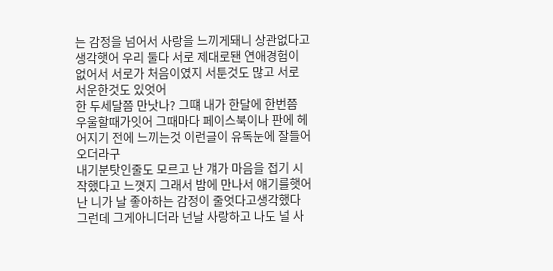는 감정을 넘어서 사랑을 느끼게돼니 상관없다고 생각햇어 우리 둘다 서로 제대로됀 연애경험이 없어서 서로가 처음이였지 서툰것도 많고 서로 서운한것도 있엇어
한 두세달쯤 만낫나? 그떄 내가 한달에 한번쯤 우울할때가잇어 그때마다 페이스북이나 판에 헤어지기 전에 느끼는것 이런글이 유독눈에 잘들어오더라구
내기분탓인줄도 모르고 난 걔가 마음을 접기 시작했다고 느꼇지 그래서 밤에 만나서 얘기를햇어
난 니가 날 좋아하는 감정이 줄엇다고생각했다 그런데 그게아니더라 넌날 사랑하고 나도 널 사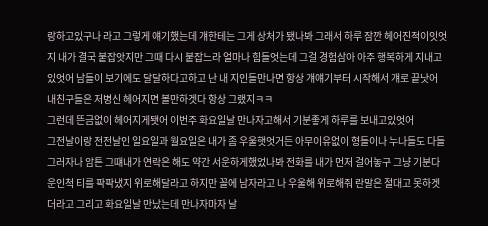랑하고있구나 라고 그렇게 얘기했는데 걔한테는 그게 상처가 됐나봐 그래서 하루 잠깐 헤어진적이잇엇지 내가 결국 붙잡앗지만 그때 다시 붙잡느라 얼마나 힘들엇는데 그걸 경험삼아 아주 행복하게 지내고있엇어 남들이 보기에도 달달하다고하고 난 내 지인들만나면 항상 걔얘기부터 시작해서 걔로 끝낫어 내친구들은 저병신 헤어지면 볼만하겟다 항상 그랬지ㅋㅋ
그런데 뜬금없이 헤어지게됏어 이번주 화요일날 만나자고해서 기분좋게 하루를 보내고있엇어
그전날이랑 전전날인 일요일과 월요일은 내가 좀 우울햇엇거든 아무이유없이 형들이나 누나들도 다들 그러자나 암튼 그떄내가 연락은 해도 약간 서운하게했었나봐 전화를 내가 먼저 걸어놓구 그냥 기분다운인척 티를 팍팍냈지 위로해달라고 하지만 꼴에 남자라고 나 우울해 위로해줘 란말은 절대고 못하겟더라고 그리고 화요일날 만났는데 만나자마자 날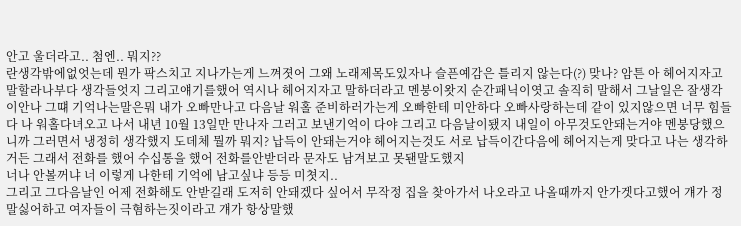안고 울더라고.. 첨엔.. 뭐지??
란생각밖에없엇는데 뭔가 팍스치고 지나가는게 느껴졋어 그왜 노래제목도있자나 슬픈예감은 틀리지 않는다(?) 맞나? 암튼 아 헤어지자고 말할라나부다 생각들엇지 그리고얘기를했어 역시나 헤어지자고 말하더라고 멘붕이왓지 순간패닉이엿고 솔직히 말해서 그날일은 잘생각이안나 그떄 기억나는말은뭐 내가 오빠만나고 다음날 워홀 준비하러가는게 오빠한테 미안하다 오빠사랑하는데 같이 있지않으면 너무 힘들다 나 워홀다녀오고 나서 내년 10월 13일만 만나자 그러고 보낸기억이 다야 그리고 다음날이됐지 내일이 아무것도안돼는거야 멘붕당했으니까 그러면서 냉정히 생각했지 도데체 뭘까 뭐지? 납득이 안돼는거야 헤어지는것도 서로 납득이간다음에 헤어지는게 맞다고 나는 생각하거든 그래서 전화를 했어 수십통을 했어 전화를안받더라 문자도 남겨보고 못됀말도했지
너나 안볼꺼냐 너 이렇게 나한테 기억에 남고싶냐 등등 미쳣지..
그리고 그다음날인 어제 전화해도 안받길래 도저히 안돼겠다 싶어서 무작정 집을 찾아가서 나오라고 나올때까지 안가겟다고했어 걔가 정말싫어하고 여자들이 극혐하는짓이라고 걔가 항상말했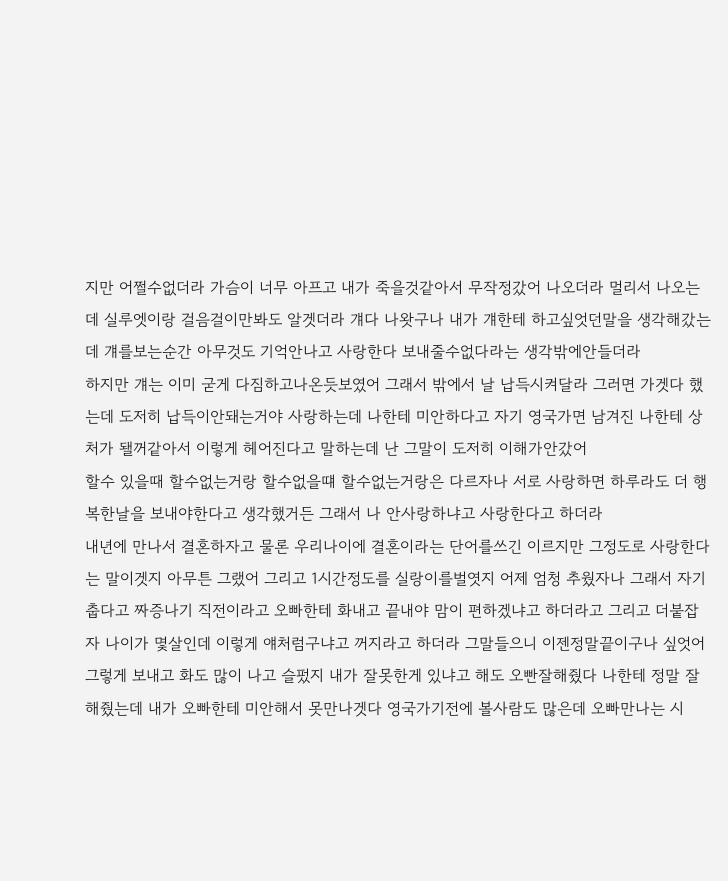지만 어쩔수없더라 가슴이 너무 아프고 내가 죽을것같아서 무작정갔어 나오더라 멀리서 나오는데 실루엣이랑 걸음걸이만봐도 알겟더라 걔다 나왓구나 내가 걔한테 하고싶엇던말을 생각해갔는데 걔를보는순간 아무것도 기억안나고 사랑한다 보내줄수없다라는 생각밖에안들더라
하지만 걔는 이미 굳게 다짐하고나온듯보였어 그래서 밖에서 날 납득시켜달라 그러면 가겟다 했는데 도저히 납득이안돼는거야 사랑하는데 나한테 미안하다고 자기 영국가면 남겨진 나한테 상처가 됄꺼같아서 이렇게 헤어진다고 말하는데 난 그말이 도저히 이해가안갔어
할수 있을때 할수없는거랑 할수없을떄 할수없는거랑은 다르자나 서로 사랑하면 하루라도 더 행복한날을 보내야한다고 생각했거든 그래서 나 안사랑하냐고 사랑한다고 하더라
내년에 만나서 결혼하자고 물론 우리나이에 결혼이라는 단어를쓰긴 이르지만 그정도로 사랑한다는 말이겟지 아무튼 그랬어 그리고 1시간정도를 실랑이를벌엿지 어제 엄청 추웠자나 그래서 자기 춥다고 짜증나기 직전이라고 오빠한테 화내고 끝내야 맘이 편하겠냐고 하더라고 그리고 더붙잡자 나이가 몇살인데 이렇게 얘처럼구냐고 꺼지라고 하더라 그말들으니 이젠정말끝이구나 싶엇어
그렇게 보내고 화도 많이 나고 슬펐지 내가 잘못한게 있냐고 해도 오빤잘해줬다 나한테 정말 잘해줬는데 내가 오빠한테 미안해서 못만나겟다 영국가기전에 볼사람도 많은데 오빠만나는 시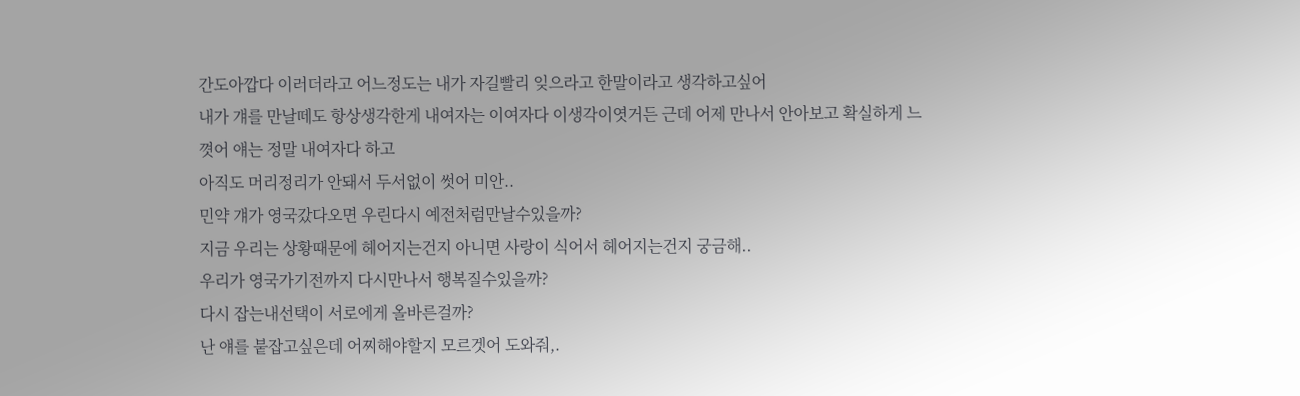간도아깝다 이러더라고 어느정도는 내가 자길빨리 잊으라고 한말이라고 생각하고싶어
내가 걔를 만날떼도 항상생각한게 내여자는 이여자다 이생각이엿거든 근데 어제 만나서 안아보고 확실하게 느꼇어 얘는 정말 내여자다 하고
아직도 머리정리가 안돼서 두서없이 썻어 미안..
민약 걔가 영국갔다오면 우린다시 예전처럼만날수있을까?
지금 우리는 상황때문에 헤어지는건지 아니면 사랑이 식어서 헤어지는건지 궁금해..
우리가 영국가기전까지 다시만나서 행복질수있을까?
다시 잡는내선택이 서로에게 올바른걸까?
난 얘를 붙잡고싶은데 어찌해야할지 모르겟어 도와줘,.